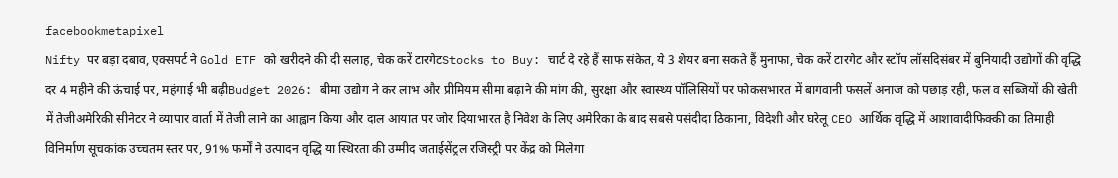facebookmetapixel
Nifty पर बड़ा दबाव, एक्सपर्ट ने Gold ETF को खरीदने की दी सलाह, चेक करें टारगेटStocks to Buy: चार्ट दे रहे हैं साफ संकेत, ये 3 शेयर बना सकते हैं मुनाफा, चेक करें टारगेट और स्टॉप लॉसदिसंबर में बुनियादी उद्योगों की वृद्धि दर 4 महीने की ऊंचाई पर, महंगाई भी बढ़ीBudget 2026: बीमा उद्योग ने कर लाभ और प्रीमियम सीमा बढ़ाने की मांग की, सुरक्षा और स्वास्थ्य पॉलिसियों पर फोकसभारत में बागवानी फसलें अनाज को पछाड़ रही, फल व सब्जियों की खेती में तेजीअमेरिकी सीनेटर ने व्यापार वार्ता में तेजी लाने का आह्वान किया और दाल आयात पर जोर दियाभारत है निवेश के लिए अमेरिका के बाद सबसे पसंदीदा ठिकाना, विदेशी और घरेलू CEO आर्थिक वृद्धि में आशावादीफिक्की का तिमाही विनिर्माण सूचकांक उच्चतम स्तर पर, 91% फर्मों ने उत्पादन वृद्धि या स्थिरता की उम्मीद जताईसेंट्रल रजिस्ट्री पर केंद्र को मिलेगा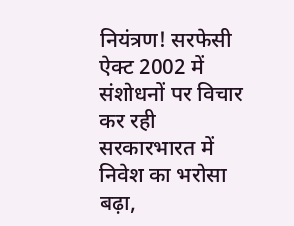नियंत्रण! सरफेसी ऐक्ट 2002 में संशोधनों पर विचार कर रही सरकारभारत में निवेश का भरोसा बढ़ा,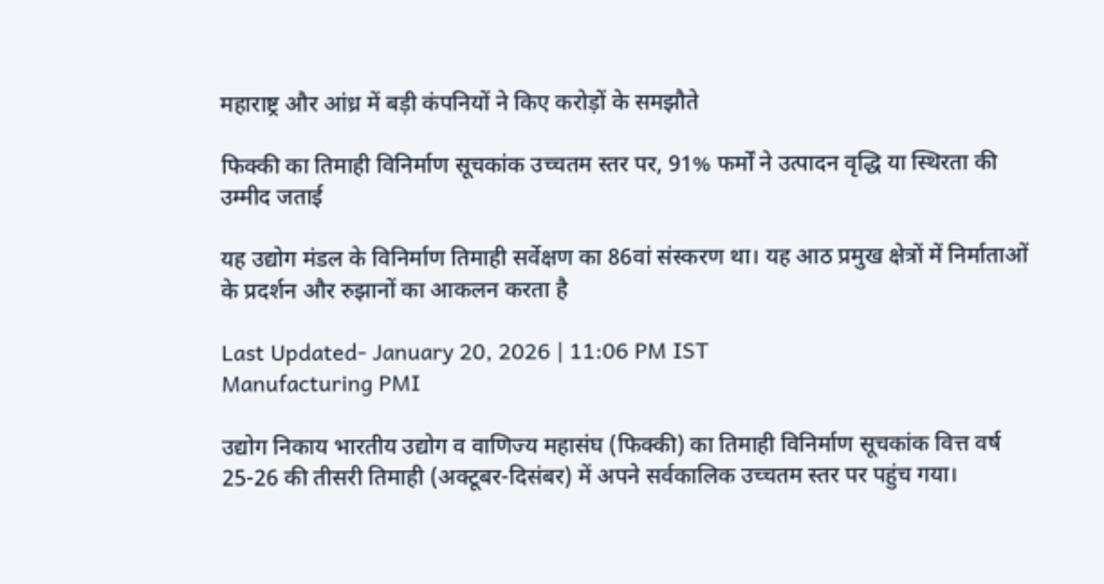महाराष्ट्र और आंध्र में बड़ी कंपनियों ने किए करोड़ों के समझौते

फिक्की का तिमाही विनिर्माण सूचकांक उच्चतम स्तर पर, 91% फर्मों ने उत्पादन वृद्धि या स्थिरता की उम्मीद जताई

यह उद्योग मंडल के विनिर्माण तिमाही सर्वेक्षण का 86वां संस्करण था। यह आठ प्रमुख क्षेत्रों में निर्माताओं के प्रदर्शन और रुझानों का आकलन करता है

Last Updated- January 20, 2026 | 11:06 PM IST
Manufacturing PMI

उद्योग निकाय भारतीय उद्योग व वाणिज्य महासंघ (फिक्की) का तिमाही विनिर्माण सूचकांक वित्त वर्ष 25-26 की तीसरी तिमाही (अक्टूबर-दिसंबर) में अपने सर्वकालिक उच्चतम स्तर पर पहुंच गया।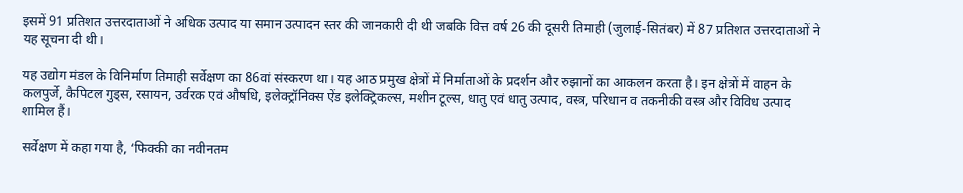इसमें 91 प्रतिशत उत्तरदाताओं ने अधिक उत्पाद या समान उत्पादन स्तर की जानकारी दी थी जबकि वित्त वर्ष 26 की दूसरी तिमाही (जुलाई-सितंबर) में 87 प्रतिशत उत्तरदाताओं ने यह सूचना दी थी।

यह उद्योग मंडल के विनिर्माण तिमाही सर्वेक्षण का 86वां संस्करण था। यह आठ प्रमुख क्षेत्रों में निर्माताओं के प्रदर्शन और रुझानों का आकलन करता है। इन क्षेत्रों में वाहन के कलपुर्जे, कैपिटल गुड्स, रसायन, उर्वरक एवं औषधि, इलेक्ट्रॉनिक्स ऐंड इलेक्ट्रिकल्स, मशीन टूल्स, धातु एवं धातु उत्पाद, वस्त्र, परिधान व तकनीकी वस्त्र और विविध उत्पाद शामिल हैं।

सर्वेक्षण में कहा गया है, ‘फिक्की का नवीनतम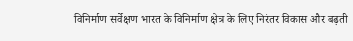विनिर्माण सर्वेक्षण भारत के विनिर्माण क्षेत्र के लिए निरंतर विकास और बढ़ती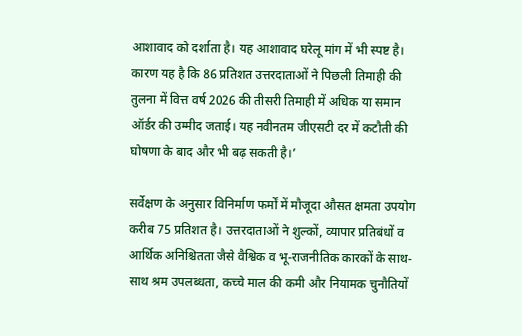आशावाद को दर्शाता है। यह आशावाद घरेलू मांग में भी स्पष्ट है। कारण यह है कि 86 प्रतिशत उत्तरदाताओं ने पिछली तिमाही की तुलना में वित्त वर्ष 2026 की तीसरी तिमाही में अधिक या समान ऑर्डर की उम्मीद जताई। यह नवीनतम जीएसटी दर में कटौती की घोषणा के बाद और भी बढ़ सकती है।’

सर्वेक्षण के अनुसार विनिर्माण फर्मों में मौजूदा औसत क्षमता उपयोग करीब 75 प्रतिशत है। उत्तरदाताओं ने शुल्कों, व्यापार प्रतिबंधों व आर्थिक अनिश्चितता जैसे वैश्विक व भू-राजनीतिक कारकों के साथ-साथ श्रम उपलब्धता, कच्चे माल की कमी और नियामक चुनौतियों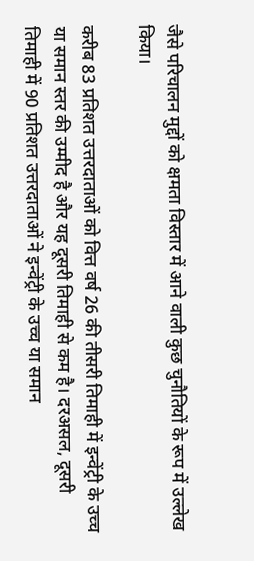जैसे परिचालन मुद्दों को क्षमता विस्तार में आने वाली कुछ चुनौतियों के रूप में उल्लेख किया।

करीब 83 प्रतिशत उत्तरदाताओं को वित्त वर्ष 26 की तीसरी तिमाही में इन्वेंट्री के उच्च या समान स्तर की उम्मीद है और यह दूसरी तिमाही से कम है। दरअसल, दूसरी तिमाही में 90 प्रतिशत उत्तरदाताओं ने इन्वेंट्री के उच्च या समान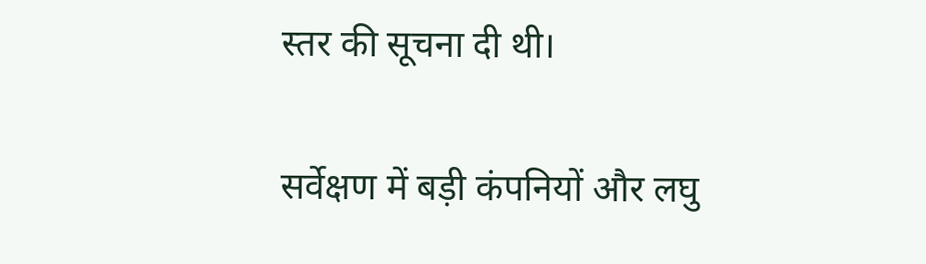स्तर की सूचना दी थी।

सर्वेक्षण में बड़ी कंपनियों और लघु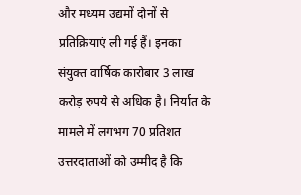और मध्यम उद्यमों दोनों से प्रतिक्रियाएं ली गई हैं। इनका संयुक्त वार्षिक कारोबार 3 लाख करोड़ रुपये से अधिक है। निर्यात के मामले में लगभग 70 प्रतिशत उत्तरदाताओं को उम्मीद है कि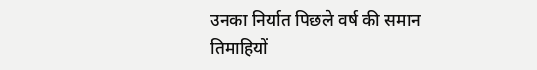उनका निर्यात पिछले वर्ष की समान तिमाहियों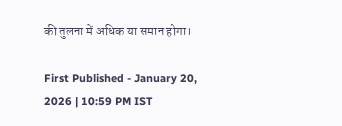की तुलना में अधिक या समान होगा।

First Published - January 20, 2026 | 10:59 PM IST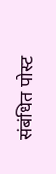संबंधित पोस्ट